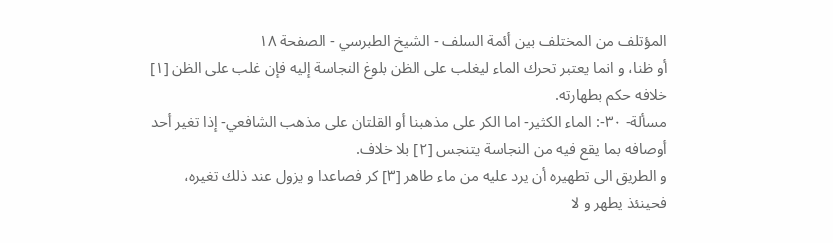المؤتلف من المختلف بين أئمة السلف - الشيخ الطبرسي - الصفحة ١٨
أو ظنا، و انما يعتبر تحرك الماء ليغلب على الظن بلوغ النجاسة إليه فإن غلب على الظن [١] خلافه حكم بطهارته.
مسألة- ٣٠-: الماء الكثير- اما الكر على مذهبنا أو القلتان على مذهب الشافعي- إذا تغير أحد أوصافه بما يقع فيه من النجاسة يتنجس [٢] بلا خلاف.
و الطريق الى تطهيره أن يرد عليه من ماء طاهر [٣] كر فصاعدا و يزول عند ذلك تغيره، فحينئذ يطهر و لا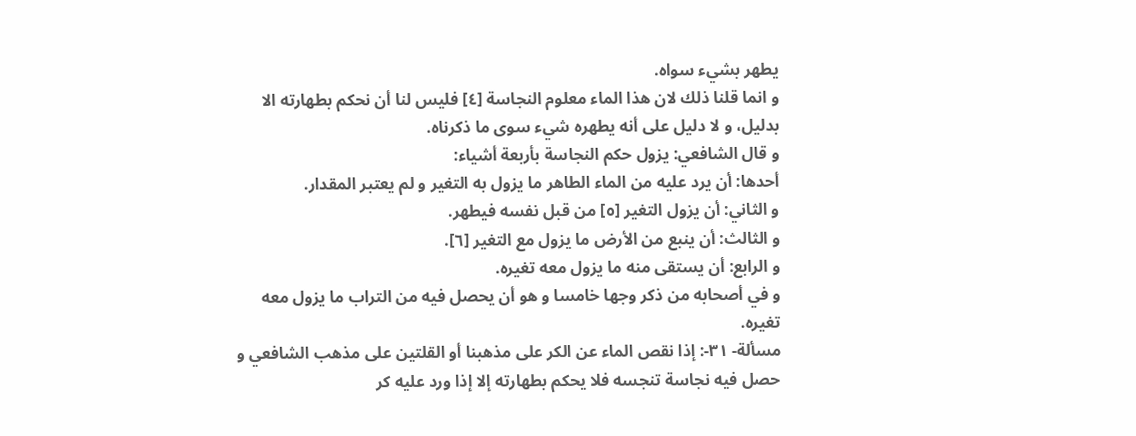يطهر بشيء سواه.
و انما قلنا ذلك لان هذا الماء معلوم النجاسة [٤] فليس لنا أن نحكم بطهارته الا بدليل، و لا دليل على أنه يطهره شيء سوى ما ذكرناه.
و قال الشافعي: يزول حكم النجاسة بأربعة أشياء:
أحدها: أن يرد عليه من الماء الطاهر ما يزول به التغير و لم يعتبر المقدار.
و الثاني: أن يزول التغير [٥] من قبل نفسه فيطهر.
و الثالث: أن ينبع من الأرض ما يزول مع التغير [٦].
و الرابع: أن يستقى منه ما يزول معه تغيره.
و في أصحابه من ذكر وجها خامسا و هو أن يحصل فيه من التراب ما يزول معه تغيره.
مسألة- ٣١-: إذا نقص الماء عن الكر على مذهبنا أو القلتين على مذهب الشافعي و حصل فيه نجاسة تنجسه فلا يحكم بطهارته إلا إذا ورد عليه كر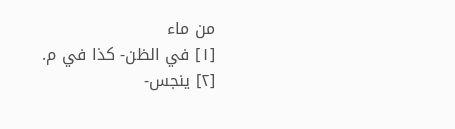من ماء
[١] في الظن- كذا في م.
[٢] ينجس-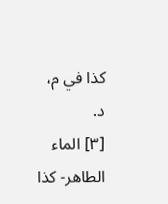كذا في م، د.
[٣] الماء الطاهر- كذا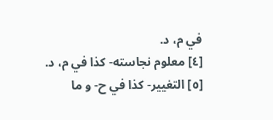في م، د.
[٤] معلوم نجاسته- كذا في م، د.
[٥] التغيير- كذا في ح- و ما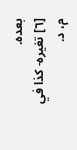بعده.
[٦] تغيره- كذا في م، د.